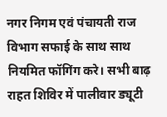नगर निगम एवं पंचायती राज विभाग सफाई के साथ साथ नियमित फॉगिंग करे। सभी बाढ़ राहत शिविर में पालीवार ड्यूटी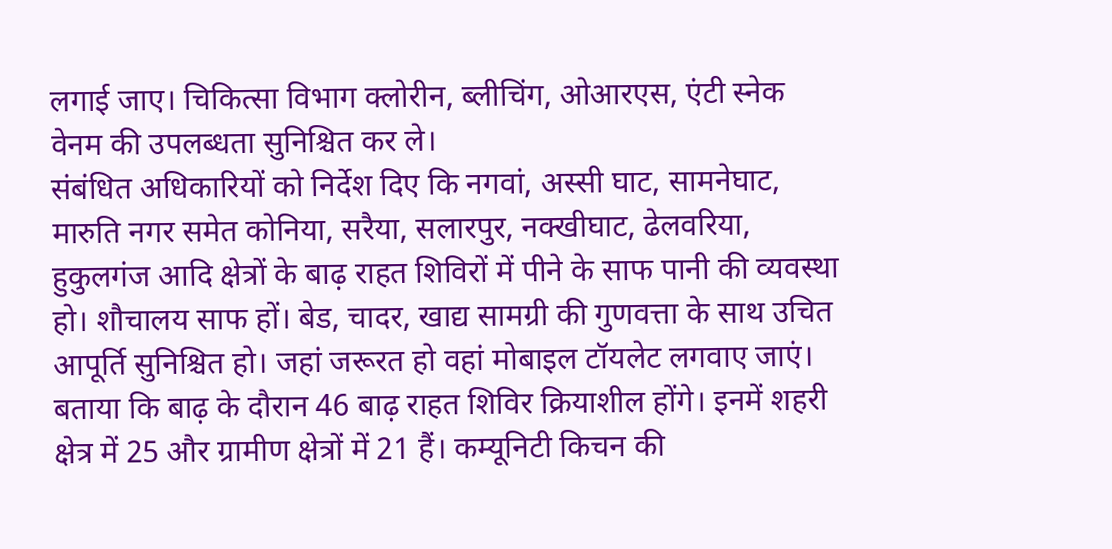लगाई जाए। चिकित्सा विभाग क्लोरीन, ब्लीचिंग, ओआरएस, एंटी स्नेक वेनम की उपलब्धता सुनिश्चित कर ले।
संबंधित अधिकारियों को निर्देश दिए कि नगवां, अस्सी घाट, सामनेघाट, मारुति नगर समेत कोनिया, सरैया, सलारपुर, नक्खीघाट, ढेलवरिया, हुकुलगंज आदि क्षेत्रों के बाढ़ राहत शिविरों में पीने के साफ पानी की व्यवस्था हो। शौचालय साफ हों। बेड, चादर, खाद्य सामग्री की गुणवत्ता के साथ उचित आपूर्ति सुनिश्चित हो। जहां जरूरत हो वहां मोबाइल टॉयलेट लगवाए जाएं। बताया कि बाढ़ के दौरान 46 बाढ़ राहत शिविर क्रियाशील होंगे। इनमें शहरी क्षेत्र में 25 और ग्रामीण क्षेत्रों में 21 हैं। कम्यूनिटी किचन की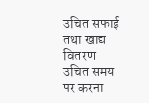उचित सफाई तथा खाद्य वितरण उचित समय पर करना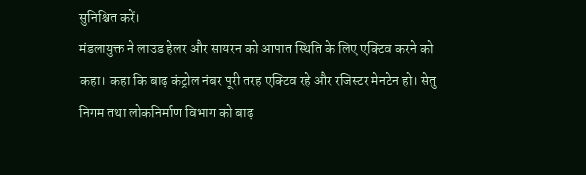सुनिश्चित करें।
मंडलायुक्त ने लाउड हेलर और सायरन को आपात स्थिति के लिए एक्टिव करने को कहा। कहा कि बाढ़ कंट्रोल नंबर पूरी तरह एक्टिव रहे और रजिस्टर मेनटेन हो। सेतु निगम तथा लोकनिर्माण विभाग को बाढ़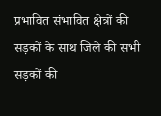प्रभावित संभावित क्षेत्रों की सड़कों के साथ जिले की सभी सड़कों की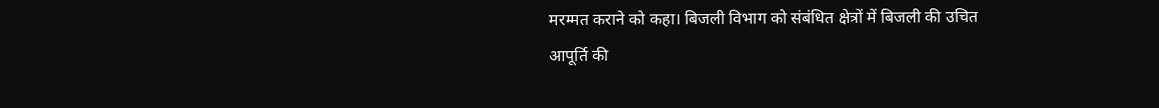मरम्मत कराने को कहा। बिजली विभाग को संबंधित क्षेत्रों में बिजली की उचित आपूर्ति की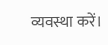व्यवस्था करें।